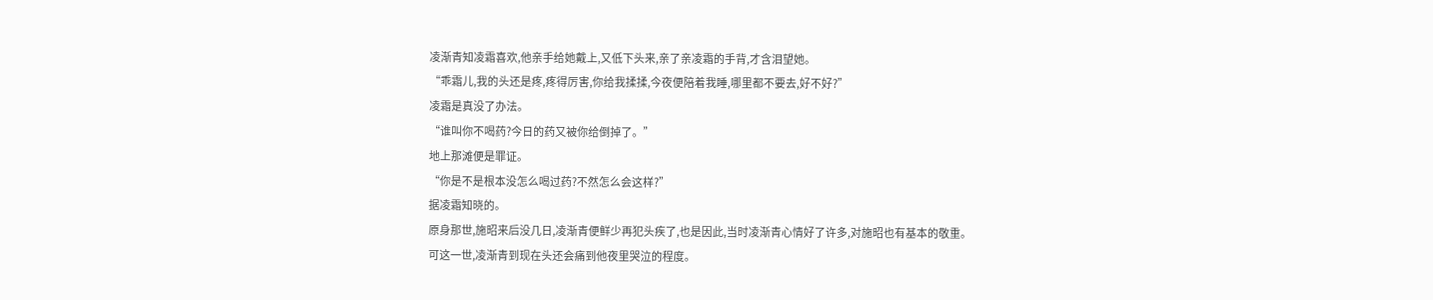凌渐青知凌霜喜欢,他亲手给她戴上,又低下头来,亲了亲凌霜的手背,才含泪望她。
“乖霜儿,我的头还是疼,疼得厉害,你给我揉揉,今夜便陪着我睡,哪里都不要去,好不好?”
凌霜是真没了办法。
“谁叫你不喝药?今日的药又被你给倒掉了。”
地上那滩便是罪证。
“你是不是根本没怎么喝过药?不然怎么会这样?”
据凌霜知晓的。
原身那世,施昭来后没几日,凌渐青便鲜少再犯头疾了,也是因此,当时凌渐青心情好了许多,对施昭也有基本的敬重。
可这一世,凌渐青到现在头还会痛到他夜里哭泣的程度。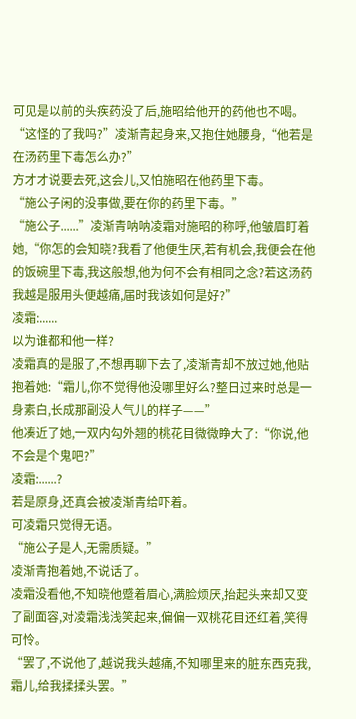可见是以前的头疾药没了后,施昭给他开的药他也不喝。
“这怪的了我吗?”凌渐青起身来,又抱住她腰身,“他若是在汤药里下毒怎么办?”
方才才说要去死,这会儿,又怕施昭在他药里下毒。
“施公子闲的没事做,要在你的药里下毒。”
“施公子......”凌渐青呐呐凌霜对施昭的称呼,他皱眉盯着她,“你怎的会知晓?我看了他便生厌,若有机会,我便会在他的饭碗里下毒,我这般想,他为何不会有相同之念?若这汤药我越是服用头便越痛,届时我该如何是好?”
凌霜:......
以为谁都和他一样?
凌霜真的是服了,不想再聊下去了,凌渐青却不放过她,他贴抱着她:“霜儿,你不觉得他没哪里好么?整日过来时总是一身素白,长成那副没人气儿的样子——”
他凑近了她,一双内勾外翘的桃花目微微睁大了:“你说,他不会是个鬼吧?”
凌霜:......?
若是原身,还真会被凌渐青给吓着。
可凌霜只觉得无语。
“施公子是人,无需质疑。”
凌渐青抱着她,不说话了。
凌霜没看他,不知晓他蹙着眉心,满脸烦厌,抬起头来却又变了副面容,对凌霜浅浅笑起来,偏偏一双桃花目还红着,笑得可怜。
“罢了,不说他了,越说我头越痛,不知哪里来的脏东西克我,霜儿,给我揉揉头罢。”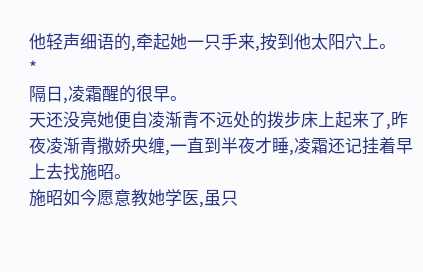他轻声细语的,牵起她一只手来,按到他太阳穴上。
*
隔日,凌霜醒的很早。
天还没亮她便自凌渐青不远处的拨步床上起来了,昨夜凌渐青撒娇央缠,一直到半夜才睡,凌霜还记挂着早上去找施昭。
施昭如今愿意教她学医,虽只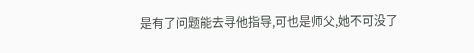是有了问题能去寻他指导,可也是师父,她不可没了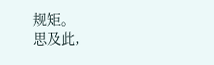规矩。
思及此,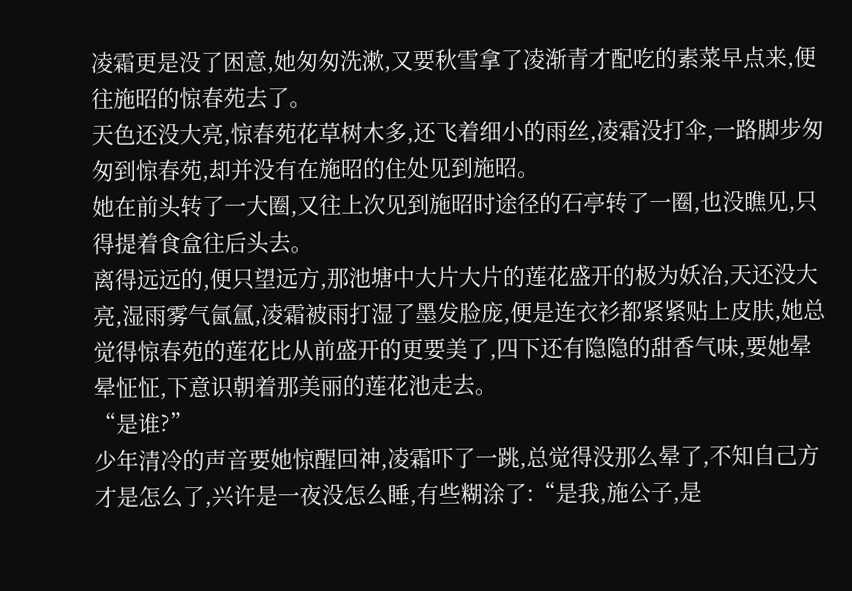凌霜更是没了困意,她匆匆洗漱,又要秋雪拿了凌渐青才配吃的素菜早点来,便往施昭的惊春苑去了。
天色还没大亮,惊春苑花草树木多,还飞着细小的雨丝,凌霜没打伞,一路脚步匆匆到惊春苑,却并没有在施昭的住处见到施昭。
她在前头转了一大圈,又往上次见到施昭时途径的石亭转了一圈,也没瞧见,只得提着食盒往后头去。
离得远远的,便只望远方,那池塘中大片大片的莲花盛开的极为妖冶,天还没大亮,湿雨雾气氤氲,凌霜被雨打湿了墨发脸庞,便是连衣衫都紧紧贴上皮肤,她总觉得惊春苑的莲花比从前盛开的更要美了,四下还有隐隐的甜香气味,要她晕晕怔怔,下意识朝着那美丽的莲花池走去。
“是谁?”
少年清冷的声音要她惊醒回神,凌霜吓了一跳,总觉得没那么晕了,不知自己方才是怎么了,兴许是一夜没怎么睡,有些糊涂了:“是我,施公子,是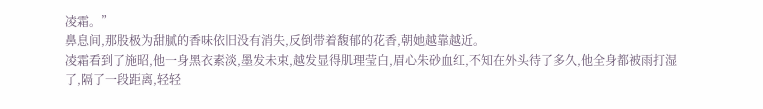凌霜。”
鼻息间,那股极为甜腻的香味依旧没有消失,反倒带着馥郁的花香,朝她越靠越近。
凌霜看到了施昭,他一身黑衣素淡,墨发未束,越发显得肌理莹白,眉心朱砂血红,不知在外头待了多久,他全身都被雨打湿了,隔了一段距离,轻轻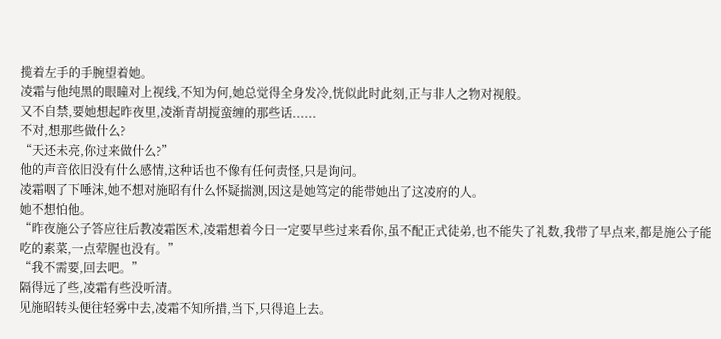揽着左手的手腕望着她。
凌霜与他纯黑的眼瞳对上视线,不知为何,她总觉得全身发冷,恍似此时此刻,正与非人之物对视般。
又不自禁,要她想起昨夜里,凌渐青胡搅蛮缠的那些话......
不对,想那些做什么?
“天还未亮,你过来做什么?”
他的声音依旧没有什么感情,这种话也不像有任何责怪,只是询问。
凌霜咽了下唾沫,她不想对施昭有什么怀疑揣测,因这是她笃定的能带她出了这凌府的人。
她不想怕他。
“昨夜施公子答应往后教凌霜医术,凌霜想着今日一定要早些过来看你,虽不配正式徒弟,也不能失了礼数,我带了早点来,都是施公子能吃的素菜,一点荤腥也没有。”
“我不需要,回去吧。”
隔得远了些,凌霜有些没听清。
见施昭转头便往轻雾中去,凌霜不知所措,当下,只得追上去。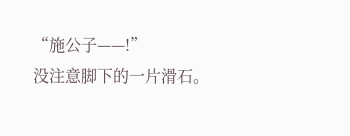“施公子——!”
没注意脚下的一片滑石。